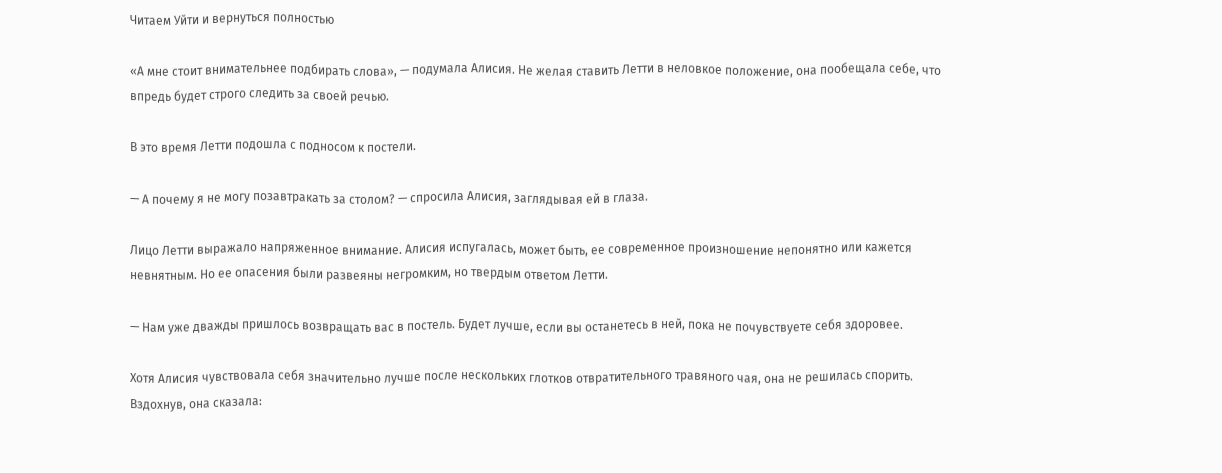Читаем Уйти и вернуться полностью

«А мне стоит внимательнее подбирать слова», — подумала Алисия. Не желая ставить Летти в неловкое положение, она пообещала себе, что впредь будет строго следить за своей речью.

В это время Летти подошла с подносом к постели.

— А почему я не могу позавтракать за столом? — спросила Алисия, заглядывая ей в глаза.

Лицо Летти выражало напряженное внимание. Алисия испугалась, может быть, ее современное произношение непонятно или кажется невнятным. Но ее опасения были развеяны негромким, но твердым ответом Летти.

— Нам уже дважды пришлось возвращать вас в постель. Будет лучше, если вы останетесь в ней, пока не почувствуете себя здоровее.

Хотя Алисия чувствовала себя значительно лучше после нескольких глотков отвратительного травяного чая, она не решилась спорить. Вздохнув, она сказала: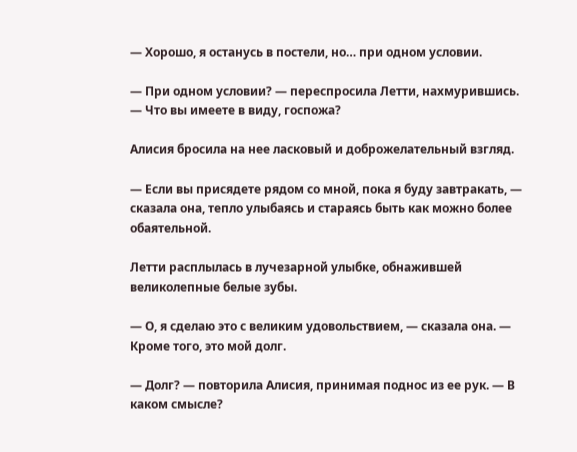— Хорошо, я останусь в постели, но… при одном условии.

— При одном условии? — переспросила Летти, нахмурившись. — Что вы имеете в виду, госпожа?

Алисия бросила на нее ласковый и доброжелательный взгляд.

— Если вы присядете рядом со мной, пока я буду завтракать, — сказала она, тепло улыбаясь и стараясь быть как можно более обаятельной.

Летти расплылась в лучезарной улыбке, обнажившей великолепные белые зубы.

— О, я сделаю это с великим удовольствием, — сказала она. — Кроме того, это мой долг.

— Долг? — повторила Алисия, принимая поднос из ее рук. — В каком смысле?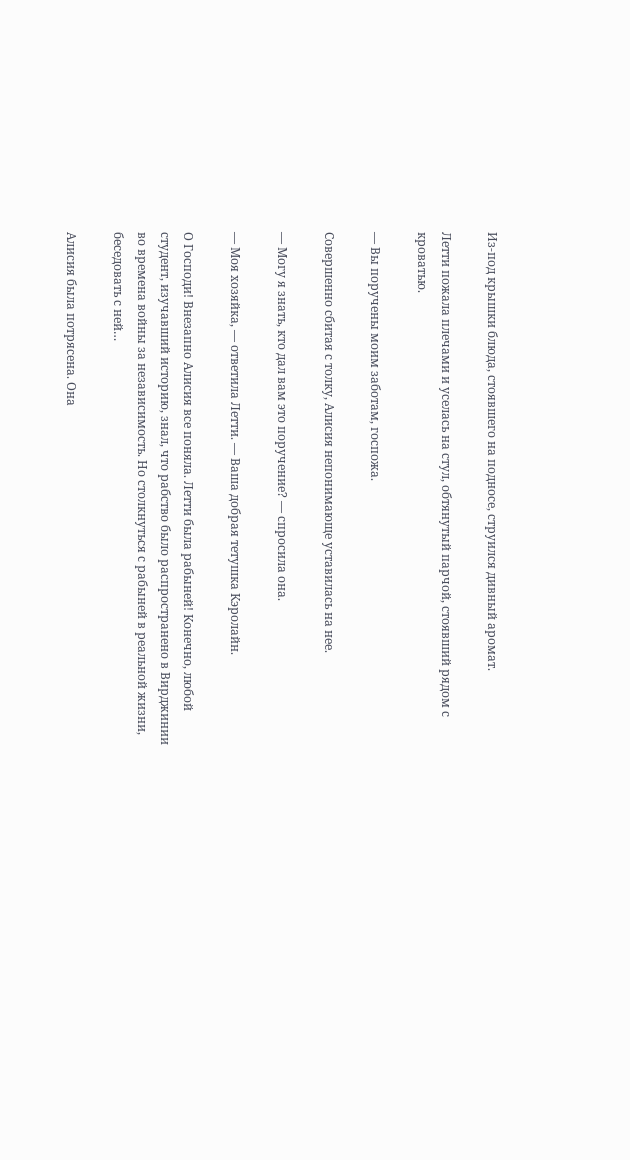Из-под крышки блюда, стоявшего на подносе, струился дивный аромат.

Летти пожала плечами и уселась на стул, обтянутый парчой, стоявший рядом с кроватью.

— Вы поручены моим заботам, госпожа.

Совершенно сбитая с толку, Алисия непонимающе уставилась на нее.

— Могу я знать, кто дал вам это поручение? — спросила она.

— Моя хозяйка, — ответила Летти. — Ваша добрая тетушка Кэролайн.

О Господи! Внезапно Алисия все поняла. Летти была рабыней! Конечно, любой студент, изучавший историю, знал, что рабство было распространено в Вирджинии во времена войны за независимость. Но столкнуться с рабыней в реальной жизни, беседовать с ней…

Алисия была потрясена. Она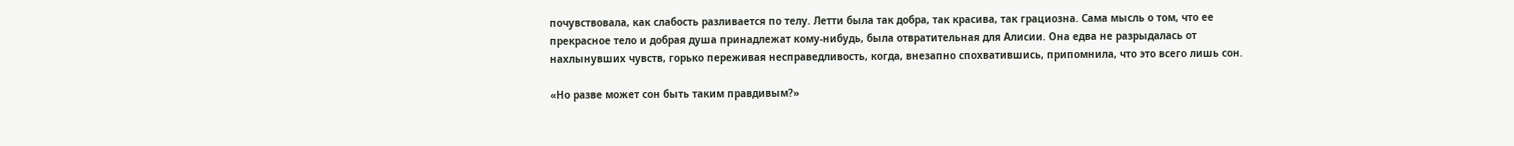почувствовала, как слабость разливается по телу. Летти была так добра, так красива, так грациозна. Сама мысль о том, что ее прекрасное тело и добрая душа принадлежат кому-нибудь, была отвратительная для Алисии. Она едва не разрыдалась от нахлынувших чувств, горько переживая несправедливость, когда, внезапно спохватившись, припомнила, что это всего лишь сон.

«Но разве может сон быть таким правдивым?»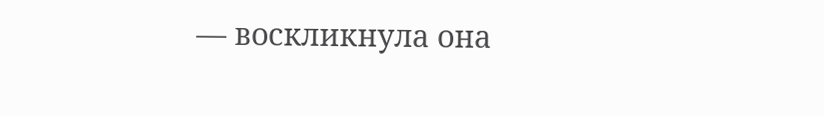— воскликнула она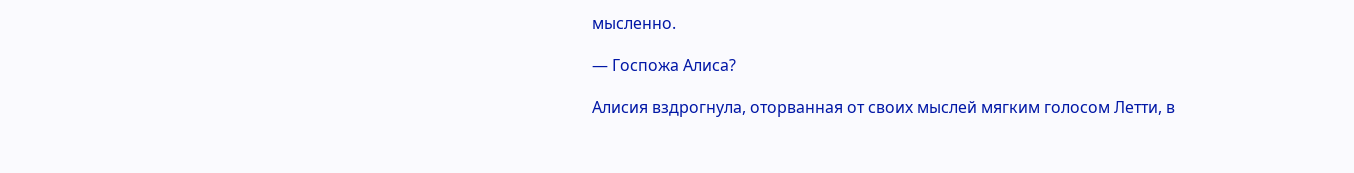мысленно.

— Госпожа Алиса?

Алисия вздрогнула, оторванная от своих мыслей мягким голосом Летти, в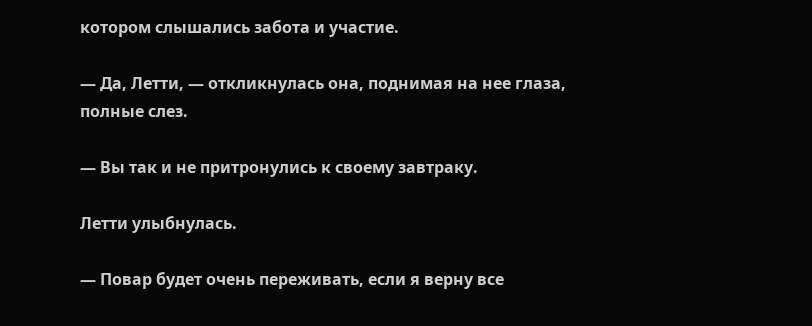котором слышались забота и участие.

— Да, Летти, — откликнулась она, поднимая на нее глаза, полные слез.

— Вы так и не притронулись к своему завтраку.

Летти улыбнулась.

— Повар будет очень переживать, если я верну все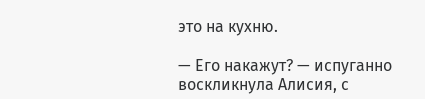это на кухню.

— Его накажут? — испуганно воскликнула Алисия, с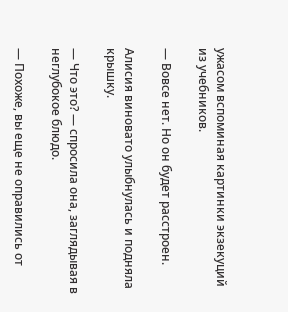ужасом вспоминая картинки экзекуций из учебников.

— Вовсе нет. Но он будет расстроен.

Алисия виновато улыбнулась и подняла крышку.

— Что это? — спросила она, заглядывая в неглубокое блюдо.

— Похоже, вы еще не оправились от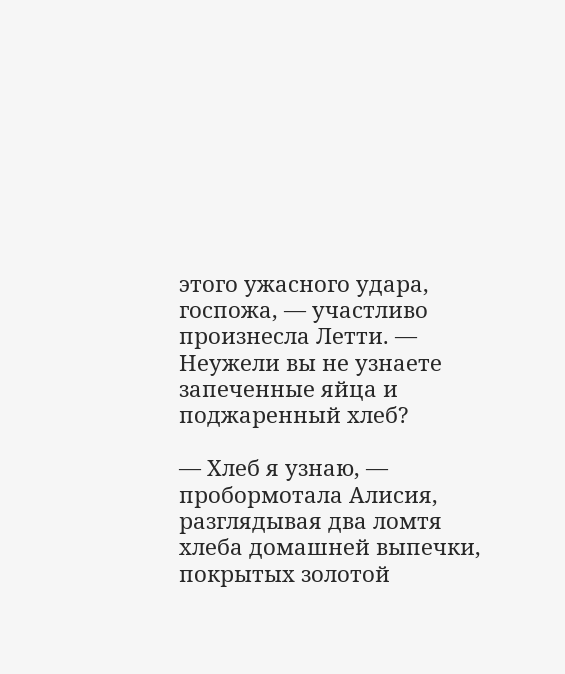этого ужасного удара, госпожа, — участливо произнесла Летти. — Неужели вы не узнаете запеченные яйца и поджаренный хлеб?

— Хлеб я узнаю, — пробормотала Алисия, разглядывая два ломтя хлеба домашней выпечки, покрытых золотой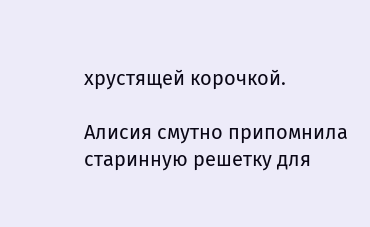хрустящей корочкой.

Алисия смутно припомнила старинную решетку для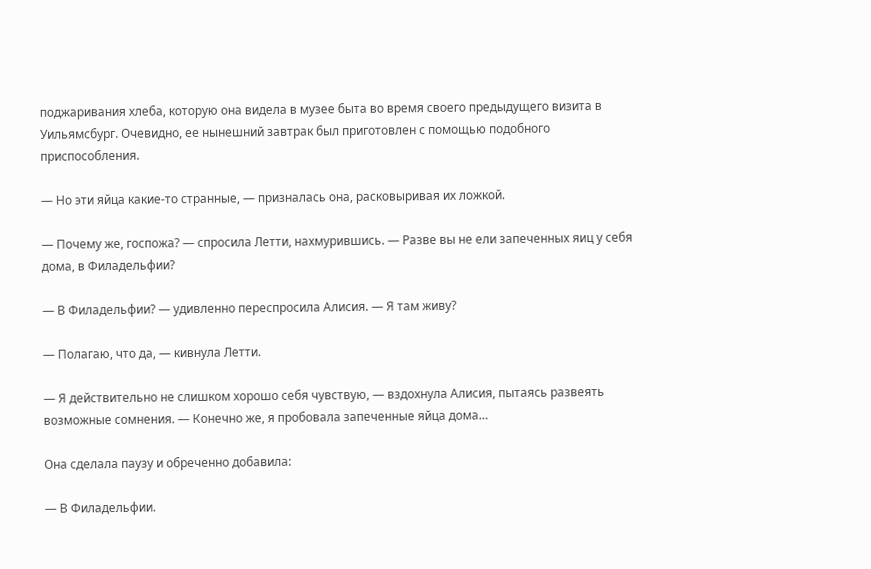поджаривания хлеба, которую она видела в музее быта во время своего предыдущего визита в Уильямсбург. Очевидно, ее нынешний завтрак был приготовлен с помощью подобного приспособления.

— Но эти яйца какие-то странные, — призналась она, расковыривая их ложкой.

— Почему же, госпожа? — спросила Летти, нахмурившись. — Разве вы не ели запеченных яиц у себя дома, в Филадельфии?

— В Филадельфии? — удивленно переспросила Алисия. — Я там живу?

— Полагаю, что да, — кивнула Летти.

— Я действительно не слишком хорошо себя чувствую, — вздохнула Алисия, пытаясь развеять возможные сомнения. — Конечно же, я пробовала запеченные яйца дома…

Она сделала паузу и обреченно добавила:

— В Филадельфии.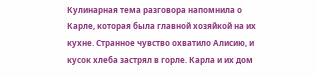Кулинарная тема разговора напомнила о Карле, которая была главной хозяйкой на их кухне. Странное чувство охватило Алисию, и кусок хлеба застрял в горле. Карла и их дом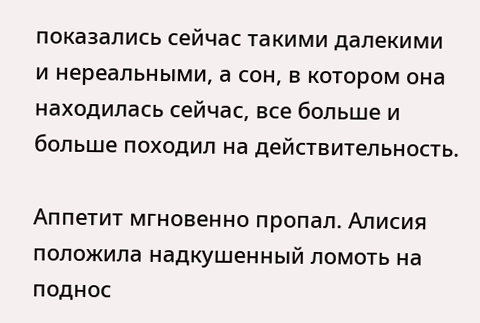показались сейчас такими далекими и нереальными, а сон, в котором она находилась сейчас, все больше и больше походил на действительность.

Аппетит мгновенно пропал. Алисия положила надкушенный ломоть на поднос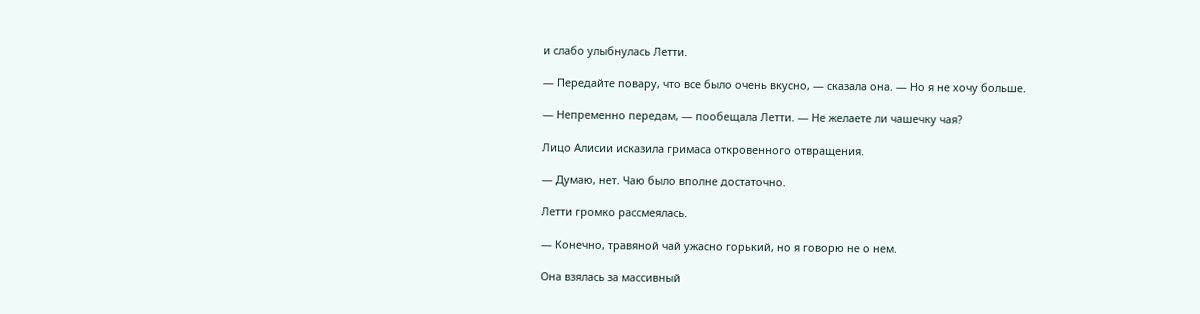и слабо улыбнулась Летти.

— Передайте повару, что все было очень вкусно, — сказала она. — Но я не хочу больше.

— Непременно передам, — пообещала Летти. — Не желаете ли чашечку чая?

Лицо Алисии исказила гримаса откровенного отвращения.

— Думаю, нет. Чаю было вполне достаточно.

Летти громко рассмеялась.

— Конечно, травяной чай ужасно горький, но я говорю не о нем.

Она взялась за массивный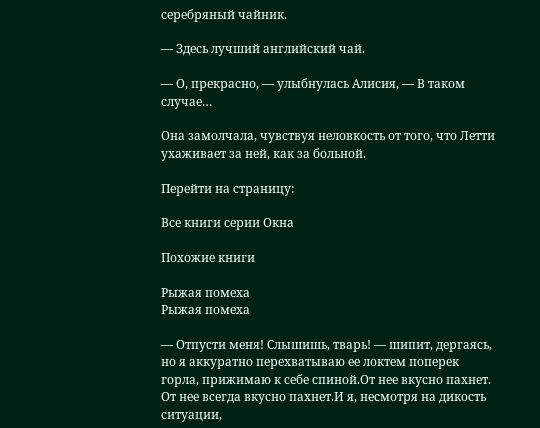серебряный чайник.

— Здесь лучший английский чай.

— О, прекрасно, — улыбнулась Алисия, — В таком случае…

Она замолчала, чувствуя неловкость от того, что Летти ухаживает за ней, как за больной.

Перейти на страницу:

Все книги серии Окна

Похожие книги

Рыжая помеха
Рыжая помеха

— Отпусти меня! Слышишь, тварь! — шипит, дергаясь, но я аккуратно перехватываю ее локтем поперек горла, прижимаю к себе спиной.От нее вкусно пахнет. От нее всегда вкусно пахнет.И я, несмотря на дикость ситуации,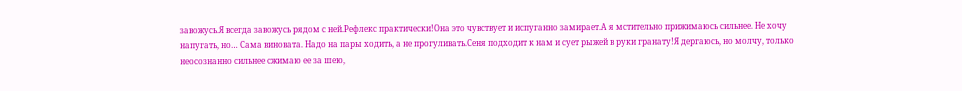завожусь.Я всегда завожусь рядом с ней.Рефлекс практически!Она это чувствует и испуганно замирает.А я мстительно прижимаюсь сильнее. Не хочу напугать, но… Сама виновата. Надо на пары ходить, а не прогуливать.Сеня подходит к нам и сует рыжей в руки гранату!Я дергаюсь, но молчу, только неосознанно сильнее сжимаю ее за шею,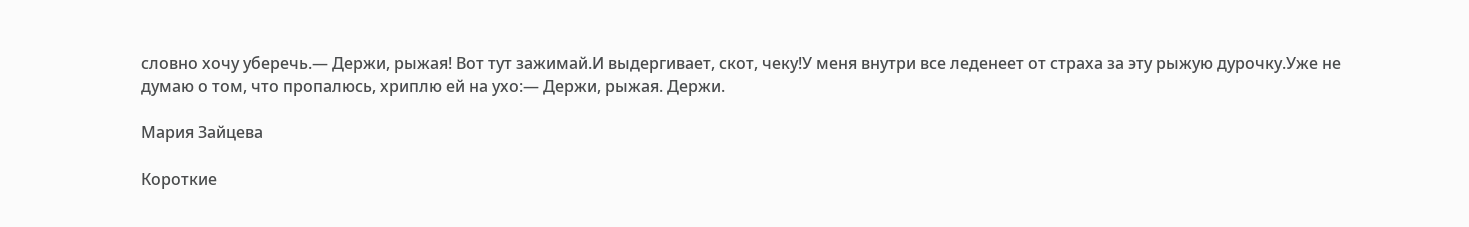словно хочу уберечь.— Держи, рыжая! Вот тут зажимай.И выдергивает, скот, чеку!У меня внутри все леденеет от страха за эту рыжую дурочку.Уже не думаю о том, что пропалюсь, хриплю ей на ухо:— Держи, рыжая. Держи.

Мария Зайцева

Короткие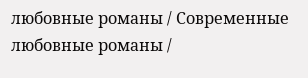любовные романы / Современные любовные романы /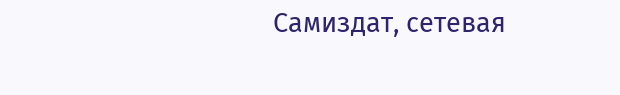Самиздат, сетевая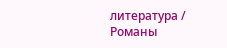литература / Романы